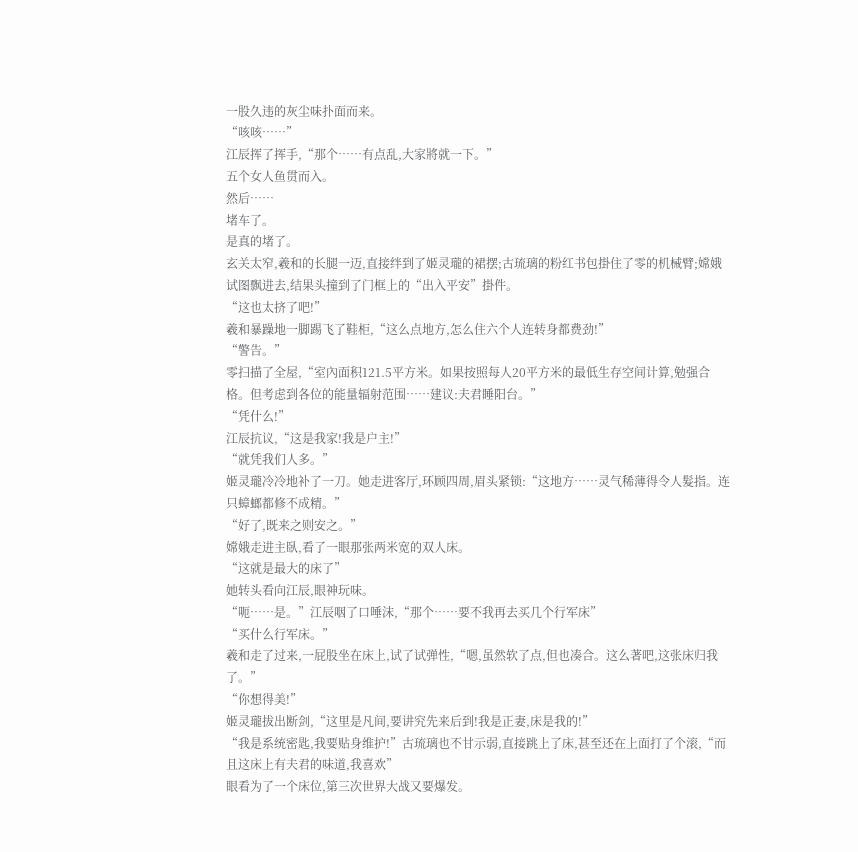一股久违的灰尘味扑面而来。
“咳咳……”
江辰挥了挥手,“那个……有点乱,大家將就一下。”
五个女人鱼贯而入。
然后……
堵车了。
是真的堵了。
玄关太窄,羲和的长腿一迈,直接绊到了姬灵瓏的裙摆;古琉璃的粉红书包掛住了零的机械臂;嫦娥试图飘进去,结果头撞到了门框上的“出入平安”掛件。
“这也太挤了吧!”
羲和暴躁地一脚踢飞了鞋柜,“这么点地方,怎么住六个人连转身都费劲!”
“警告。”
零扫描了全屋,“室內面积121.5平方米。如果按照每人20平方米的最低生存空间计算,勉强合格。但考虑到各位的能量辐射范围……建议:夫君睡阳台。”
“凭什么!”
江辰抗议,“这是我家!我是户主!”
“就凭我们人多。”
姬灵瓏冷冷地补了一刀。她走进客厅,环顾四周,眉头紧锁:“这地方……灵气稀薄得令人髮指。连只蟑螂都修不成精。”
“好了,既来之则安之。”
嫦娥走进主臥,看了一眼那张两米宽的双人床。
“这就是最大的床了”
她转头看向江辰,眼神玩味。
“呃……是。”江辰咽了口唾沫,“那个……要不我再去买几个行军床”
“买什么行军床。”
羲和走了过来,一屁股坐在床上,试了试弹性,“嗯,虽然软了点,但也凑合。这么著吧,这张床归我了。”
“你想得美!”
姬灵瓏拔出断剑,“这里是凡间,要讲究先来后到!我是正妻,床是我的!”
“我是系统密匙,我要贴身维护!”古琉璃也不甘示弱,直接跳上了床,甚至还在上面打了个滚,“而且这床上有夫君的味道,我喜欢”
眼看为了一个床位,第三次世界大战又要爆发。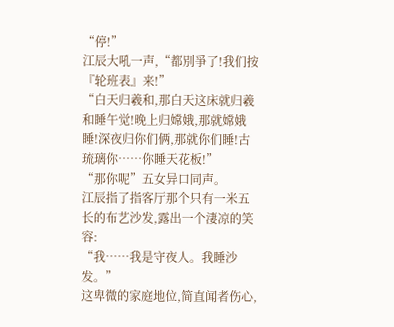“停!”
江辰大吼一声,“都別爭了!我们按『轮班表』来!”
“白天归羲和,那白天这床就归羲和睡午觉!晚上归嫦娥,那就嫦娥睡!深夜归你们俩,那就你们睡!古琉璃你……你睡天花板!”
“那你呢”五女异口同声。
江辰指了指客厅那个只有一米五长的布艺沙发,露出一个淒凉的笑容:
“我……我是守夜人。我睡沙发。”
这卑微的家庭地位,简直闻者伤心,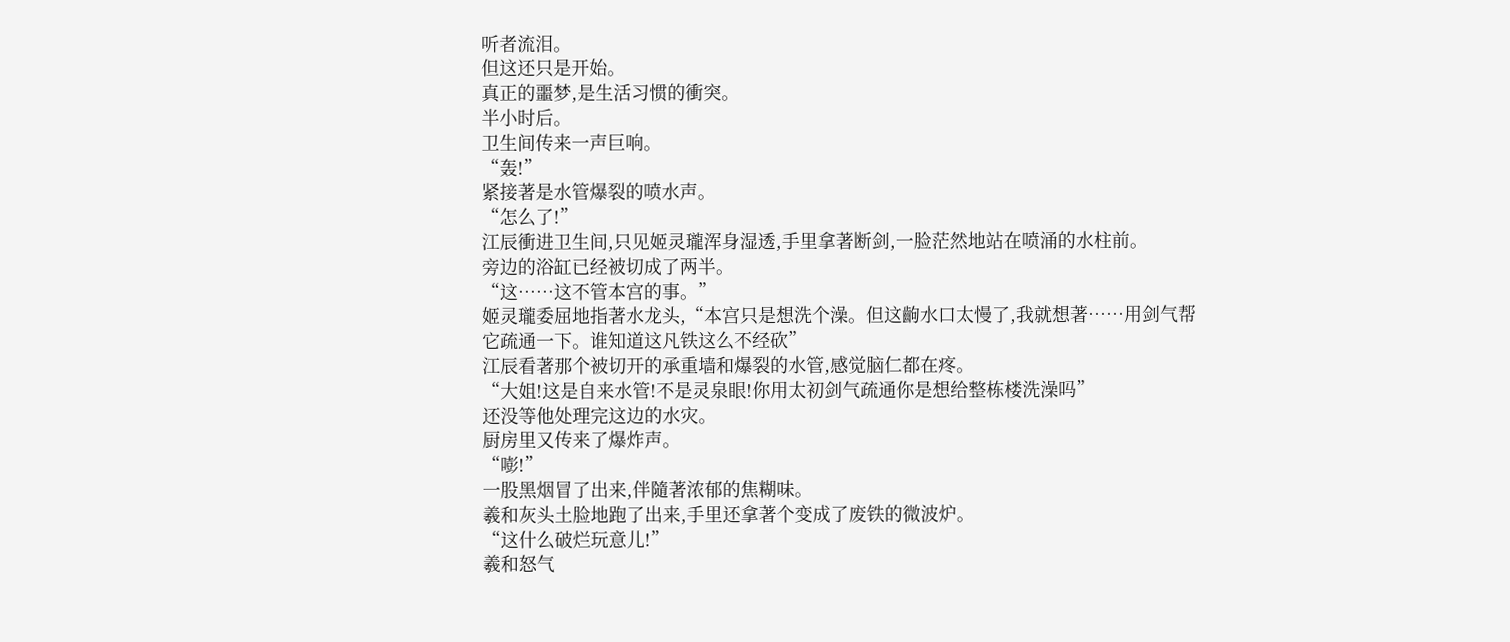听者流泪。
但这还只是开始。
真正的噩梦,是生活习惯的衝突。
半小时后。
卫生间传来一声巨响。
“轰!”
紧接著是水管爆裂的喷水声。
“怎么了!”
江辰衝进卫生间,只见姬灵瓏浑身湿透,手里拿著断剑,一脸茫然地站在喷涌的水柱前。
旁边的浴缸已经被切成了两半。
“这……这不管本宫的事。”
姬灵瓏委屈地指著水龙头,“本宫只是想洗个澡。但这齣水口太慢了,我就想著……用剑气帮它疏通一下。谁知道这凡铁这么不经砍”
江辰看著那个被切开的承重墙和爆裂的水管,感觉脑仁都在疼。
“大姐!这是自来水管!不是灵泉眼!你用太初剑气疏通你是想给整栋楼洗澡吗”
还没等他处理完这边的水灾。
厨房里又传来了爆炸声。
“嘭!”
一股黑烟冒了出来,伴隨著浓郁的焦糊味。
羲和灰头土脸地跑了出来,手里还拿著个变成了废铁的微波炉。
“这什么破烂玩意儿!”
羲和怒气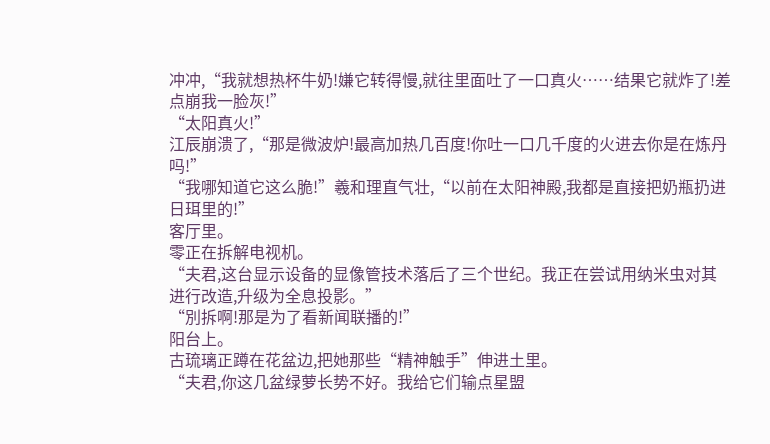冲冲,“我就想热杯牛奶!嫌它转得慢,就往里面吐了一口真火……结果它就炸了!差点崩我一脸灰!”
“太阳真火!”
江辰崩溃了,“那是微波炉!最高加热几百度!你吐一口几千度的火进去你是在炼丹吗!”
“我哪知道它这么脆!”羲和理直气壮,“以前在太阳神殿,我都是直接把奶瓶扔进日珥里的!”
客厅里。
零正在拆解电视机。
“夫君,这台显示设备的显像管技术落后了三个世纪。我正在尝试用纳米虫对其进行改造,升级为全息投影。”
“別拆啊!那是为了看新闻联播的!”
阳台上。
古琉璃正蹲在花盆边,把她那些“精神触手”伸进土里。
“夫君,你这几盆绿萝长势不好。我给它们输点星盟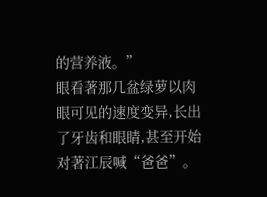的营养液。”
眼看著那几盆绿萝以肉眼可见的速度变异,长出了牙齿和眼睛,甚至开始对著江辰喊“爸爸”。